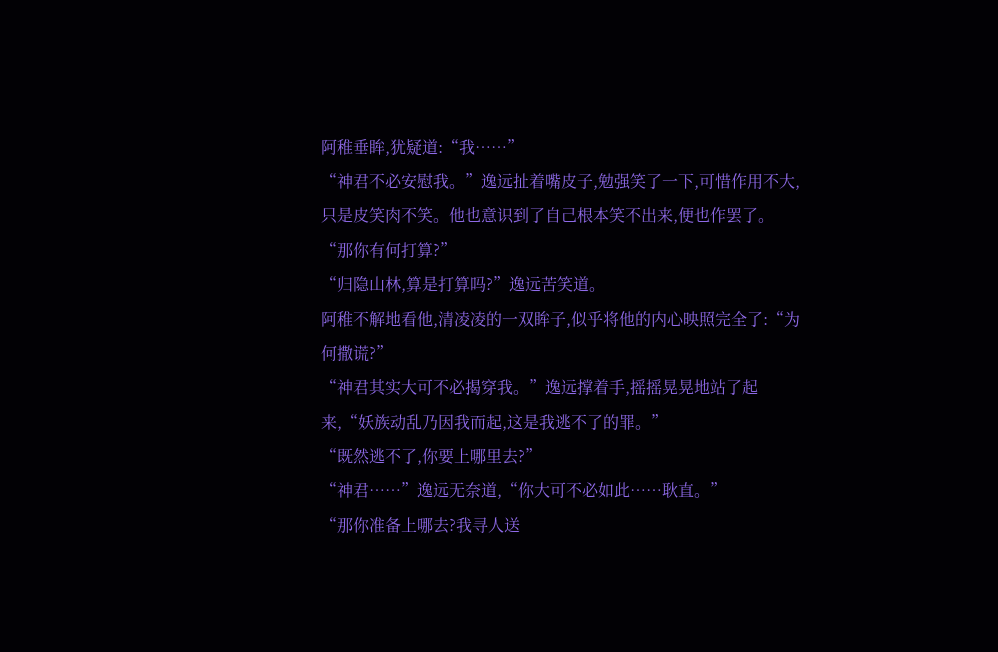阿稚垂眸,犹疑道:“我……”
“神君不必安慰我。”逸远扯着嘴皮子,勉强笑了一下,可惜作用不大,只是皮笑肉不笑。他也意识到了自己根本笑不出来,便也作罢了。
“那你有何打算?”
“归隐山林,算是打算吗?”逸远苦笑道。
阿稚不解地看他,清凌凌的一双眸子,似乎将他的内心映照完全了:“为何撒谎?”
“神君其实大可不必揭穿我。”逸远撑着手,摇摇晃晃地站了起来,“妖族动乱乃因我而起,这是我逃不了的罪。”
“既然逃不了,你要上哪里去?”
“神君……”逸远无奈道,“你大可不必如此……耿直。”
“那你准备上哪去?我寻人送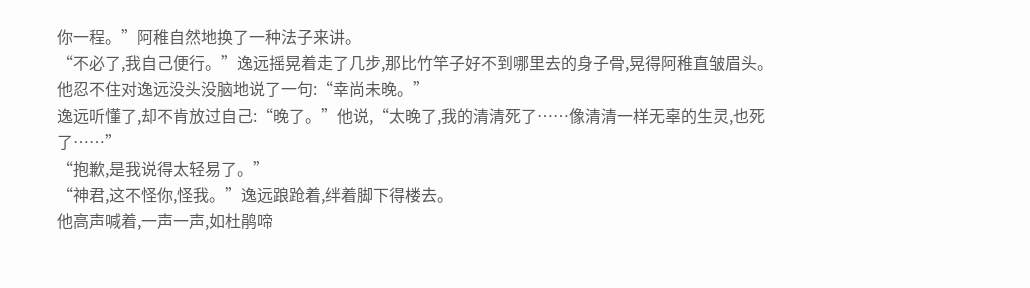你一程。”阿稚自然地换了一种法子来讲。
“不必了,我自己便行。”逸远摇晃着走了几步,那比竹竿子好不到哪里去的身子骨,晃得阿稚直皱眉头。
他忍不住对逸远没头没脑地说了一句:“幸尚未晚。”
逸远听懂了,却不肯放过自己:“晚了。”他说,“太晚了,我的清清死了……像清清一样无辜的生灵,也死了……”
“抱歉,是我说得太轻易了。”
“神君,这不怪你,怪我。”逸远踉跄着,绊着脚下得楼去。
他高声喊着,一声一声,如杜鹃啼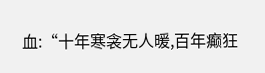血:“十年寒衾无人暖,百年癫狂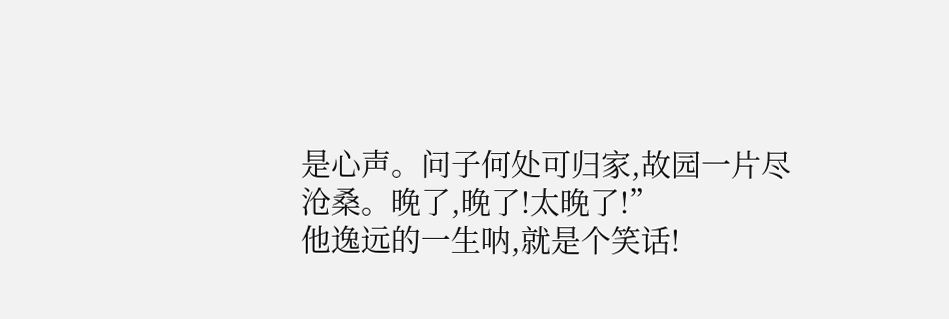是心声。问子何处可归家,故园一片尽沧桑。晚了,晚了!太晚了!”
他逸远的一生呐,就是个笑话!